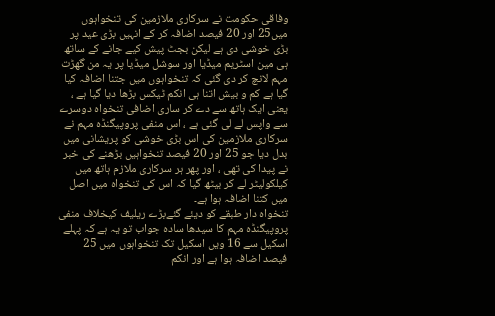وفاقی حکومت نے سرکاری ملازمین کی تنخواہوں میں25 اور 20 فیصد اضافہ کر کے انہیں بڑی عید پر بڑی خوشی دی ہے لیکن بجٹ پیش کیے جانے کے ساتھ ہی مین اسٹریم میڈیا اور سوشل میڈیا پر یہ من گھڑت مہم لانچ کر دی گئی کہ تنخواہوں میں جتنا اضافہ کیا گیا ہے کم و بیش اتنا ہی انکم ٹیکس بڑھا دیا گیا ہے ، یعنی ایک ہاتھ سے دے کر ساری اضافی تنخواہ دوسرے سے واپس لے لی گئی ہے ، اس منفی پروپیگنڈہ مہم نے سرکاری ملازمین کی اس بڑی خوشی کو پریشانی میں بدل دیا جو 25 اور 20 فیصد تنخواہیں بڑھنے کی خبر نے پیدا کی تھی ، اور پھر ہر سرکاری ملازم ہاتھ میں کیلکولیٹر لے کر بیٹھ گیا کہ اس کی تنخواہ میں اصل میں کتنا اضافہ ہوا ہے۔
تنخواہ دار طبقے کو دیئے گئےبڑے ریلیف کیخلاف منفی پروپیگنڈہ مہم کا سیدھا سادہ جواب تو یہ ہے کہ پہلے اسکیل سے 16 ویں اسکیل تک تنخواہوں میں 25 فیصد اضافہ ہوا ہے اور انکم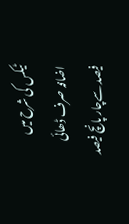ٹیکس کی شرح میں اضافہ صرف ڈھائی فیصد سےچار پانچ فیصد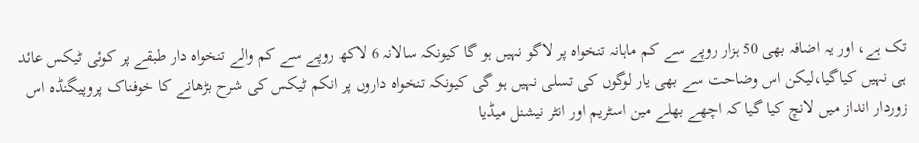تک ہے، اور یہ اضافہ بھی 50 ہزار روپے سے کم ماہانہ تنخواہ پر لاگو نہیں ہو گا کیونکہ سالانہ 6 لاکھ روپے سے کم والے تنخواہ دار طبقے پر کوئی ٹیکس عائد ہی نہیں کیاگیا،لیکن اس وضاحت سے بھی یار لوگوں کی تسلی نہیں ہو گی کیونکہ تنخواہ داروں پر انکم ٹیکس کی شرح بڑھانے کا خوفناک پروپیگنڈہ اس زوردار انداز میں لانچ کیا گیا کہ اچھے بھلے مین اسٹریم اور انٹر نیشنل میڈیا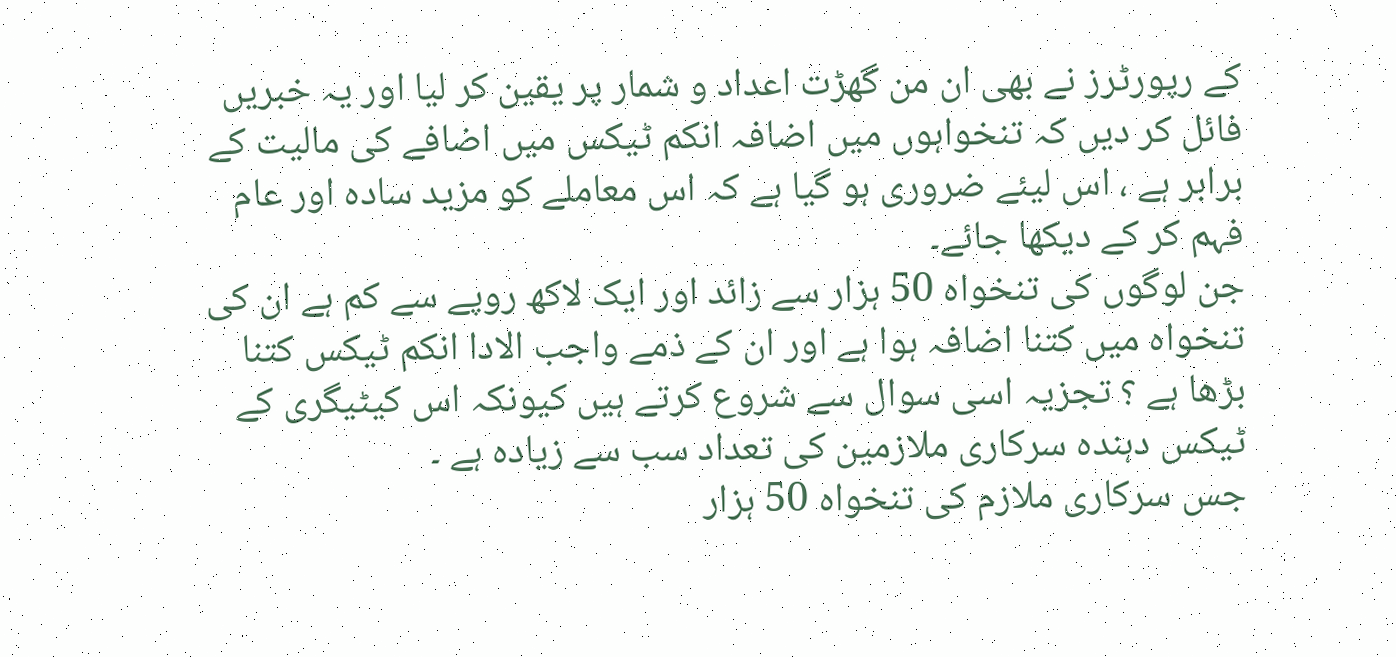کے رپورٹرز نے بھی ان من گھڑت اعداد و شمار پر یقین کر لیا اور یہ خبریں فائل کر دیں کہ تنخواہوں میں اضافہ انکم ٹیکس میں اضافے کی مالیت کے برابر ہے ، اس لیئے ضروری ہو گیا ہے کہ اس معاملے کو مزید سادہ اور عام فہم کر کے دیکھا جائے۔
جن لوگوں کی تنخواہ 50 ہزار سے زائد اور ایک لاکھ روپے سے کم ہے ان کی تنخواہ میں کتنا اضافہ ہوا ہے اور ان کے ذمے واجب الادا انکم ٹیکس کتنا بڑھا ہے ؟ تجزیہ اسی سوال سے شروع کرتے ہیں کیونکہ اس کیٹیگری کے ٹیکس دہندہ سرکاری ملازمین کی تعداد سب سے زیادہ ہے ۔
جس سرکاری ملازم کی تنخواہ 50 ہزار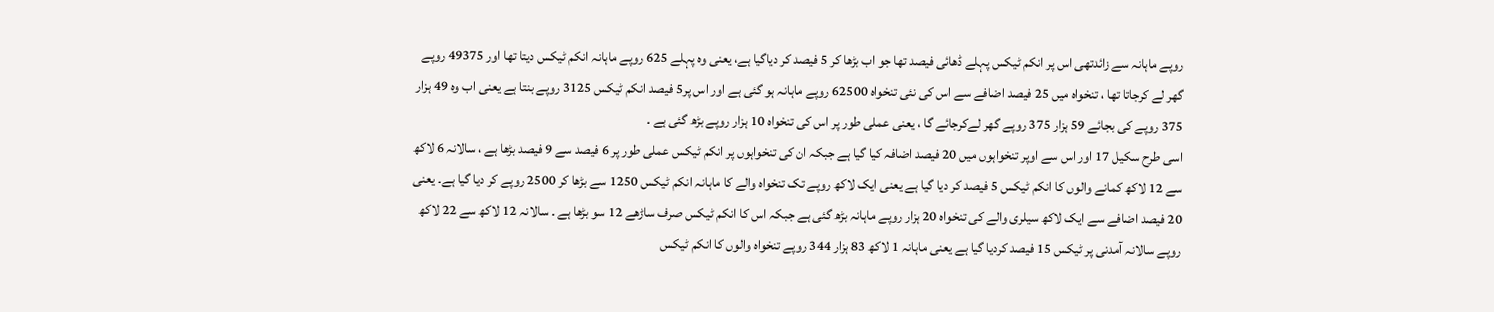روپے ماہانہ سے زائدتھی اس پر انکم ٹیکس پہلے ڈھائی فیصد تھا جو اب بڑھا کر 5 فیصد کر دیاگیا ہے، یعنی وہ پہلے 625 روپے ماہانہ انکم ٹیکس دیتا تھا اور 49375 روپے گھر لے کرجاتا تھا ، تنخواہ میں 25 فیصد اضافے سے اس کی نئی تنخواہ 62500 روپے ماہانہ ہو گئی ہے اور اس پر5 فیصد انکم ٹیکس 3125 روپے بنتا ہے یعنی اب وہ 49 ہزار 375 روپے کی بجائے 59 ہزار 375 روپے گھر لےکرجائے گا ، یعنی عملی طور پر اس کی تنخواہ 10 ہزار روپے بڑھ گئی ہے ۔
اسی طرح سکیل 17 اور اس سے اوپر تنخواہوں میں 20 فیصد اضافہ کیا گیا ہے جبکہ ان کی تنخواہوں پر انکم ٹیکس عملی طور پر 6 فیصد سے 9 فیصد بڑھا ہے ، سالانہ 6 لاکھ سے 12 لاکھ کمانے والوں کا انکم ٹیکس 5 فیصد کر دیا گیا ہے یعنی ایک لاکھ روپے تک تنخواہ والے کا ماہانہ انکم ٹیکس 1250 سے بڑھا کر 2500 روپے کر دیا گیا ہے۔ یعنی 20 فیصد اضافے سے ایک لاکھ سیلری والے کی تنخواہ 20 ہزار روپے ماہانہ بڑھ گئی ہے جبکہ اس کا انکم ٹیکس صرف ساڑھے 12 سو بڑھا ہے ۔ سالانہ 12 لاکھ سے 22 لاکھ روپے سالانہ آمدنی پر ٹیکس 15 فیصد کردیا گیا ہے یعنی ماہانہ 1 لاکھ 83 ہزار 344 روپے تنخواہ والوں کا انکم ٹیکس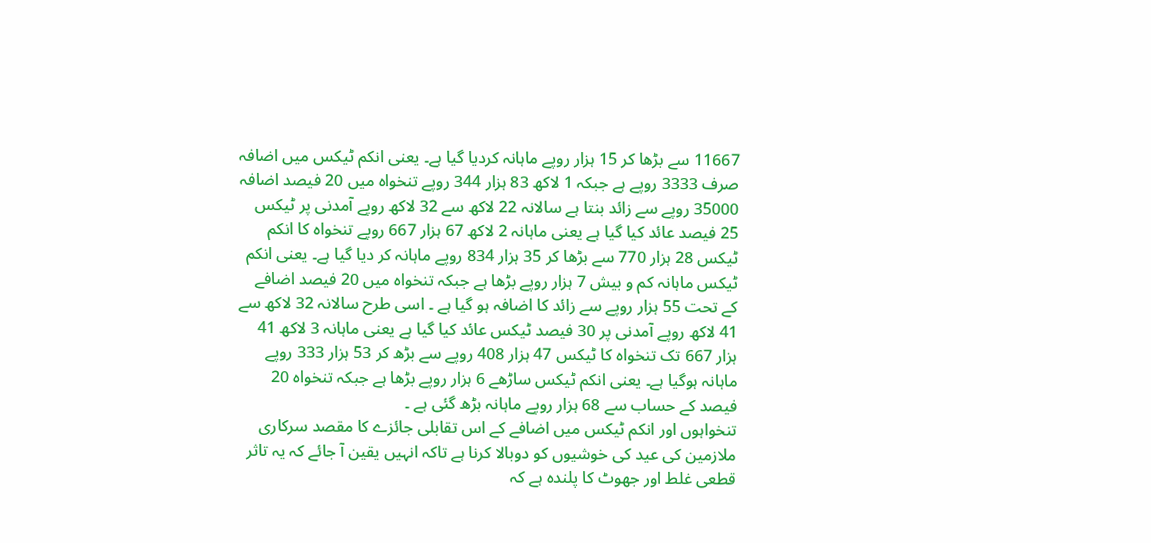11667 سے بڑھا کر 15 ہزار روپے ماہانہ کردیا گیا ہے۔ یعنی انکم ٹیکس میں اضافہ صرف 3333 روپے ہے جبکہ 1 لاکھ 83 ہزار 344 روپے تنخواہ میں 20 فیصد اضافہ 35000 روپے سے زائد بنتا ہے سالانہ 22 لاکھ سے 32 لاکھ روپے آمدنی پر ٹیکس 25 فیصد عائد کیا گیا ہے یعنی ماہانہ 2 لاکھ 67 ہزار 667 روپے تنخواہ کا انکم ٹیکس 28 ہزار 770 سے بڑھا کر 35 ہزار 834 روپے ماہانہ کر دیا گیا ہے۔ یعنی انکم ٹیکس ماہانہ کم و بیش 7 ہزار روپے بڑھا ہے جبکہ تنخواہ میں 20 فیصد اضافے کے تحت 55 ہزار روپے سے زائد کا اضافہ ہو گیا ہے ۔ اسی طرح سالانہ 32 لاکھ سے 41 لاکھ روپے آمدنی پر 30 فیصد ٹیکس عائد کیا گیا ہے یعنی ماہانہ 3 لاکھ 41 ہزار 667 تک تنخواہ کا ٹیکس 47 ہزار 408 روپے سے بڑھ کر 53 ہزار 333 روپے ماہانہ ہوگیا ہے۔ یعنی انکم ٹیکس ساڑھے 6 ہزار روپے بڑھا ہے جبکہ تنخواہ 20 فیصد کے حساب سے 68 ہزار روپے ماہانہ بڑھ گئی ہے ۔
تنخواہوں اور انکم ٹیکس میں اضافے کے اس تقابلی جائزے کا مقصد سرکاری ملازمین کی عید کی خوشیوں کو دوبالا کرنا ہے تاکہ انہیں یقین آ جائے کہ یہ تاثر قطعی غلط اور جھوٹ کا پلندہ ہے کہ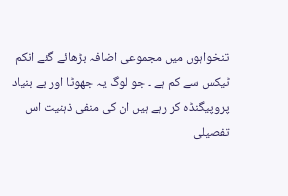تنخواہوں میں مجموعی اضافہ بڑھائے گئے انکم ٹیکس سے کم ہے ۔ جو لوگ یہ جھوٹا اور بے بنیاد پروپیگنڈہ کر رہے ہیں ان کی منفی ذہنیت اس تفصیلی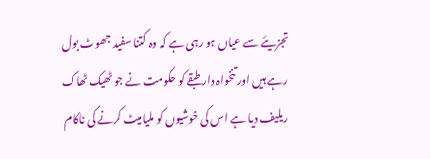تجزیئے سے عیاں ہو رہی ہے کہ وہ کتنا سفید جھوٹ بول رہے ہیں اور تنخواہ دار طبقے کو حکومت نے جو ٹھیک ٹھاک ریلیف دیا ہے اس کی خوشیوں کو ملیامیٹ کرنے کی ناکام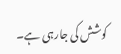کوشش کی جارہی ہے۔